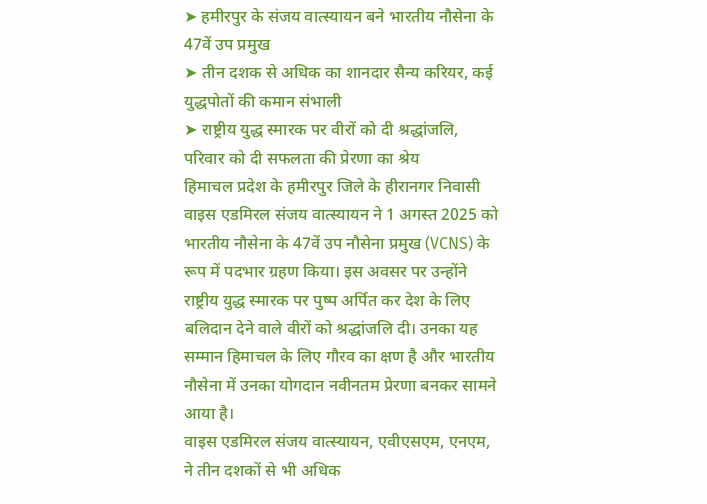➤ हमीरपुर के संजय वात्स्यायन बने भारतीय नौसेना के 47वें उप प्रमुख
➤ तीन दशक से अधिक का शानदार सैन्य करियर, कई युद्धपोतों की कमान संभाली
➤ राष्ट्रीय युद्ध स्मारक पर वीरों को दी श्रद्धांजलि, परिवार को दी सफलता की प्रेरणा का श्रेय
हिमाचल प्रदेश के हमीरपुर जिले के हीरानगर निवासी वाइस एडमिरल संजय वात्स्यायन ने 1 अगस्त 2025 को भारतीय नौसेना के 47वें उप नौसेना प्रमुख (VCNS) के रूप में पदभार ग्रहण किया। इस अवसर पर उन्होंने राष्ट्रीय युद्ध स्मारक पर पुष्प अर्पित कर देश के लिए बलिदान देने वाले वीरों को श्रद्धांजलि दी। उनका यह सम्मान हिमाचल के लिए गौरव का क्षण है और भारतीय नौसेना में उनका योगदान नवीनतम प्रेरणा बनकर सामने आया है।
वाइस एडमिरल संजय वात्स्यायन, एवीएसएम, एनएम, ने तीन दशकों से भी अधिक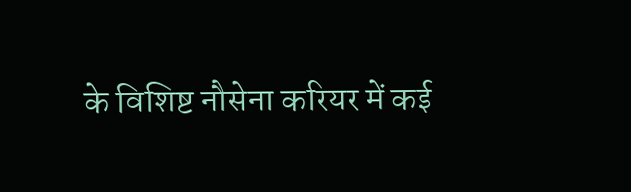के विशिष्ट नौसेना करियर में कई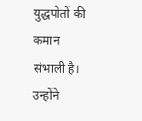युद्धपोतों की कमान संभाली है। उन्होंने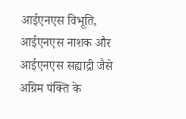आईएनएस विभूति, आईएनएस नाशक और आईएनएस सह्याद्री जैसे अग्रिम पंक्ति के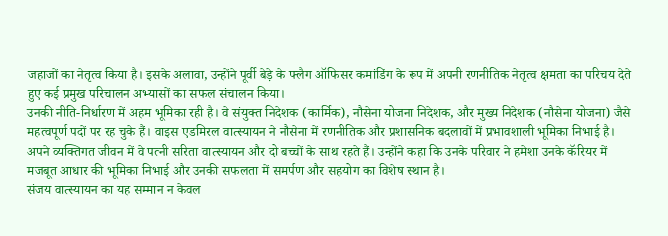जहाजों का नेतृत्व किया है। इसके अलावा, उन्होंने पूर्वी बेड़े के फ्लैग ऑफिसर कमांडिंग के रूप में अपनी रणनीतिक नेतृत्व क्षमता का परिचय देते हुए कई प्रमुख परिचालन अभ्यासों का सफल संचालन किया।
उनकी नीति-निर्धारण में अहम भूमिका रही है। वे संयुक्त निदेशक (कार्मिक), नौसेना योजना निदेशक, और मुख्य निदेशक (नौसेना योजना) जैसे महत्वपूर्ण पदों पर रह चुके हैं। वाइस एडमिरल वात्स्यायन ने नौसेना में रणनीतिक और प्रशासनिक बदलावों में प्रभावशाली भूमिका निभाई है।
अपने व्यक्तिगत जीवन में वे पत्नी सरिता वात्स्यायन और दो बच्चों के साथ रहते हैं। उन्होंने कहा कि उनके परिवार ने हमेशा उनके कॅरियर में मजबूत आधार की भूमिका निभाई और उनकी सफलता में समर्पण और सहयोग का विशेष स्थान है।
संजय वात्स्यायन का यह सम्मान न केवल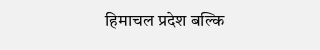हिमाचल प्रदेश बल्कि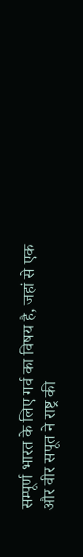सम्पूर्ण भारत के लिए गर्व का विषय है, जहां से एक और वीर सपूत ने राष्ट्र की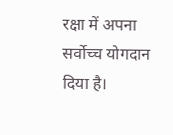रक्षा में अपना सर्वोच्च योगदान दिया है।